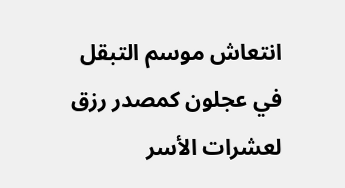انتعاش موسم التبقل في عجلون كمصدر رزق لعشرات الأسر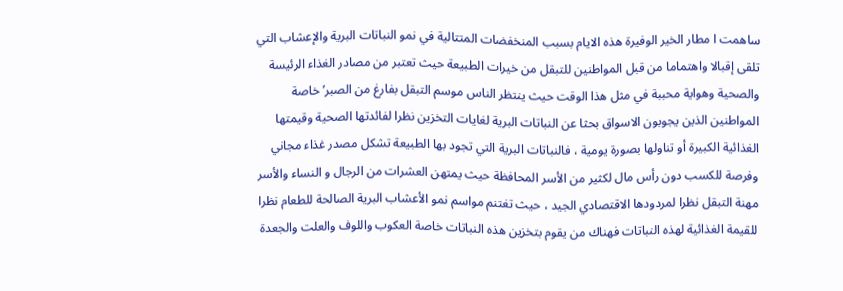ساهمت ا مطار الخير الوفيرة هذه الايام بسبب المنخفضات المتتالية في نمو النباتات البرية والإعشاب التي تلقى إقبالا واهتماما من قبل المواطنين للتبقل من خيرات الطبيعة حيث تعتبر من مصادر الغذاء الرئيسة والصحية وهواية محببة في مثل هذا الوقت حيث ينتظر الناس موسم التبقل بفارغ من الصبر’ خاصة المواطنين الذين يجوبون الاسواق بحثا عن النباتات البرية لغايات التخزين نظرا لفائدتها الصحية وقيمتها الغذائية الكبيرة أو تناولها بصورة يومية ، فالنباتات البرية التي تجود بها الطبيعة تشكل مصدر غذاء مجاني وفرصة للكسب دون رأس مال لكثير من الأسر المحافظة حيث يمتهن العشرات من الرجال و النساء والأسر مهنة التبقل نظرا لمردودها الاقتصادي الجيد ، حيث تغتنم مواسم نمو الأعشاب البرية الصالحة للطعام نظرا للقيمة الغذائية لهذه النباتات فهناك من يقوم بتخزين هذه النباتات خاصة العكوب واللوف والعلت والجعدة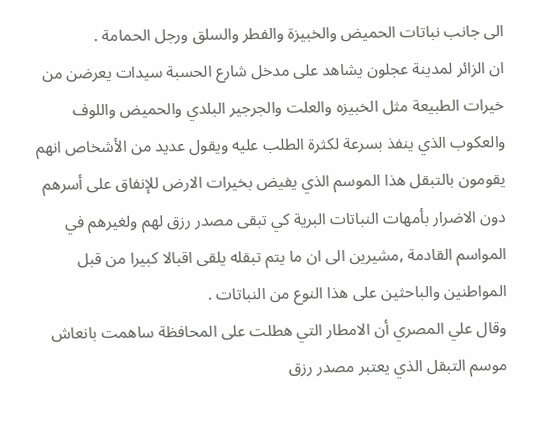الى جانب نباتات الحميض والخبيزة والفطر والسلق ورجل الحمامة .
ان الزائر لمدينة عجلون يشاهد على مدخل شارع الحسبة سيدات يعرضن من خيرات الطبيعة مثل الخبيزه والعلت والجرجير البلدي والحميض واللوف والعكوب الذي ينفذ بسرعة لكثرة الطلب عليه ويقول عديد من الأشخاص انهم يقومون بالتبقل هذا الموسم الذي يفيض بخيرات الارض للإنفاق على أسرهم دون الاضرار بأمهات النباتات البرية كي تبقى مصدر رزق لهم ولغيرهم في المواسم القادمة ,مشيرين الى ان ما يتم تبقله يلقى اقبالا كبيرا من قبل المواطنين والباحثين على هذا النوع من النباتات .
وقال علي المصري أن الامطار التي هطلت على المحافظة ساهمت بانعاش موسم التبقل الذي يعتبر مصدر رزق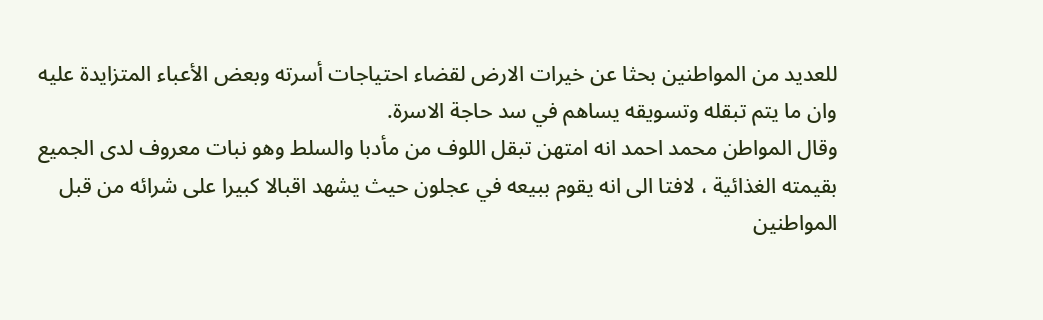للعديد من المواطنين بحثا عن خيرات الارض لقضاء احتياجات أسرته وبعض الأعباء المتزايدة عليه وان ما يتم تبقله وتسويقه يساهم في سد حاجة الاسرة.
وقال المواطن محمد احمد انه امتهن تبقل اللوف من مأدبا والسلط وهو نبات معروف لدى الجميع بقيمته الغذائية ، لافتا الى انه يقوم ببيعه في عجلون حيث يشهد اقبالا كبيرا على شرائه من قبل المواطنين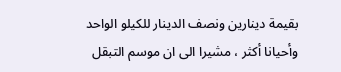بقيمة دينارين ونصف الدينار للكيلو الواحد وأحيانا أكثر ، مشيرا الى ان موسم التبقل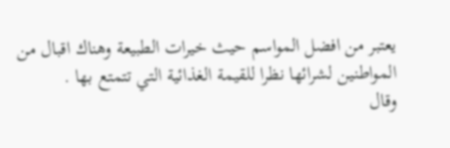يعتبر من افضل المواسم حيث خيرات الطبيعة وهناك اقبال من المواطنين لشرائها نظرا للقيمة الغذائية التي تتمتع بها .
وقال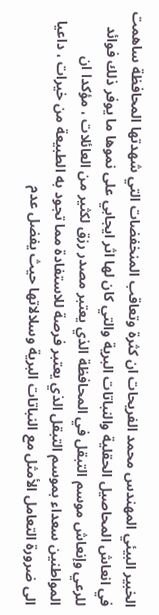الخبير البيئي المهندس محمد الفريحات ان كثرة وتعاقب المنخفضات التي شهدتها المحافظة ساهمت في انعاش المحاصيل الحقلية والنباتات البرية والتي كان لها اثر ايجابي على نموها ما يوفر ذلك فوائد للرعي وإنعاش موسم التبقل في المحافظة الذي يعتبر مصدر رزق لكثير من العائلات ، مؤكدا ان المواطنين سعداء بموسم التبقل الذي يعتبر فرصة للاستفادة مما تجود به الطبيعة من خيرات ، داعيا الى ضرورة التعامل الأمثل مع النباتات البرية وسلالاتها حيث يفضل عدم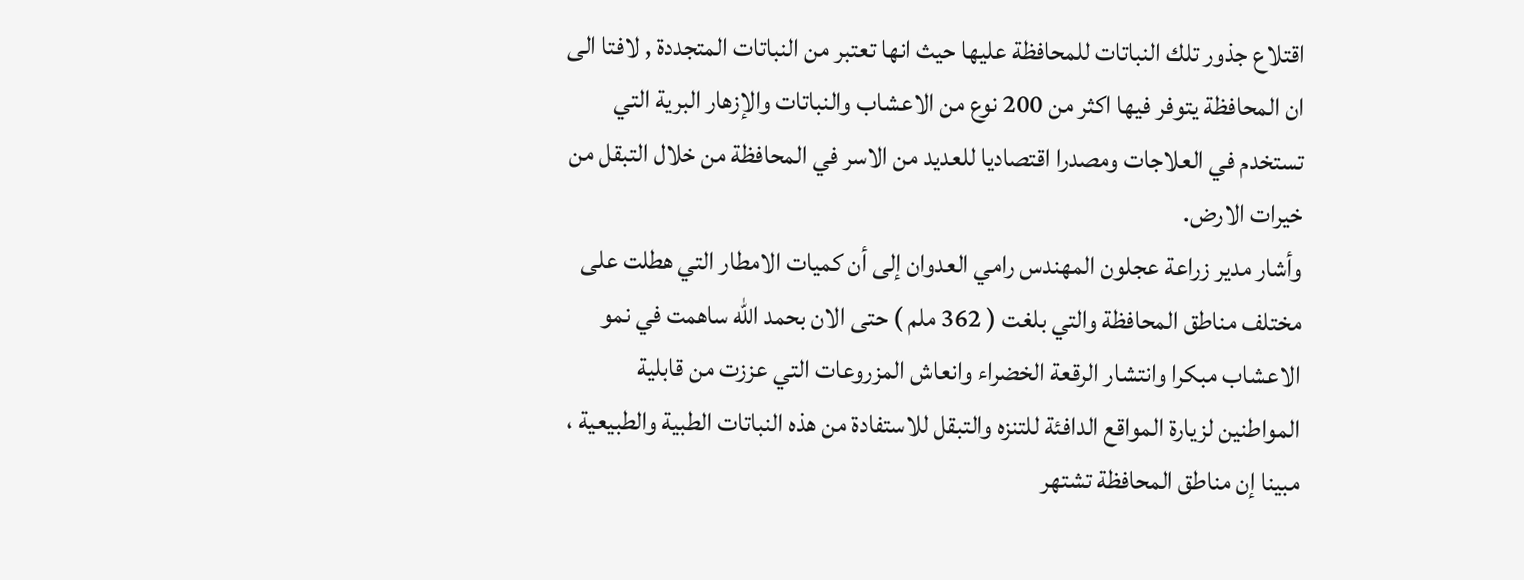اقتلاع جذور تلك النباتات للمحافظة عليها حيث انها تعتبر من النباتات المتجددة , لافتا الى ان المحافظة يتوفر فيها اكثر من 200 نوع من الاعشاب والنباتات والإزهار البرية التي تستخدم في العلاجات ومصدرا اقتصاديا للعديد من الاسر في المحافظة من خلال التبقل من خيرات الارض.
وأشار مدير زراعة عجلون المهندس رامي العدوان إلى أن كميات الامطار التي هطلت على مختلف مناطق المحافظة والتي بلغت ( 362 ملم ) حتى الان بحمد الله ساهمت في نمو الاعشاب مبكرا وانتشار الرقعة الخضراء وانعاش المزروعات التي عززت من قابلية المواطنين لزيارة المواقع الدافئة للتنزه والتبقل للاستفادة من هذه النباتات الطبية والطبيعية ، مبينا إن مناطق المحافظة تشتهر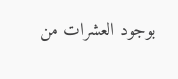بوجود العشرات من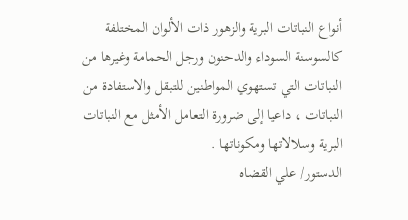أنواع النباتات البرية والزهور ذات الألوان المختلفة كالسوسنة السوداء والدحنون ورجل الحمامة وغيرها من النباتات التي تستهوي المواطنين للتبقل والاستفادة من النباتات ، داعيا إلى ضرورة التعامل الأمثل مع النباتات البرية وسلالاتها ومكوناتها .
الدستور/ علي القضاه